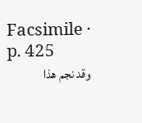Facsimile · p. 425
وقد نجم هذا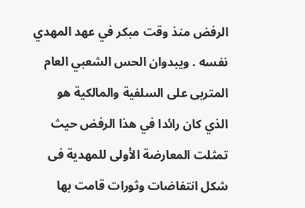الرفض منذ وقت مبكر في عهد المهدي نفسه . ويبدوان الحس الشعبي العام المتربى على السلفية والمالكية هو الذي كان رائدا في هذا الرفض حيث تمثلت المعارضة الأولى للمهدية فى شكل انتفاضات وثورات قامت بها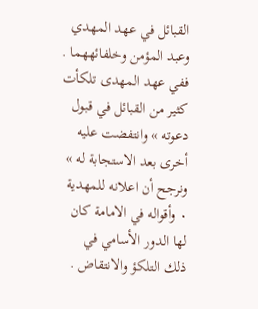القبائل في عهد المهدي وعبد المؤمن وخلفائههما .
ففي عهد المهدى تلكأت كثير من القبائل في قبول دعوته » وانتفضت عليه أخرى بعد الاستجابة له » ونرجح أن اعلانه للمهدية ٠ وأقواله في الامامة كان لها الدور الأسامي في ذلك التلكؤ والانتقاض .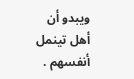ويبدو أن أهل تينمل أنفسهم .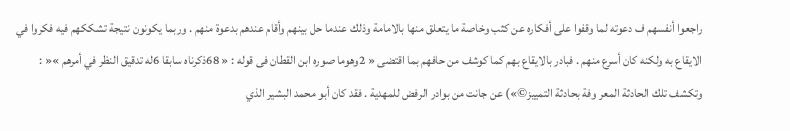راجعوا أنفسهم ف دعوته لما وقفوا على أفكاره عن كثب وخاصة ما يتعلق منها بالامامة وذلك عندما حل بينهم وأقام عندهم بدعوة منهم . وربما يكونون نتيجة تشككهم فيه فكروا في الايقاع به ولكنه كان أسرع منهم . فبادر بالايقاع بهم كما كوشف من حافهم بما اقتضى « 2وهوما صوره ابن القطان فى قوله : « 68ذكرناه سابقا 6له تدقيق النظر في أمرهم »« : وتكشف تلك الحادثة المعر وفة بحادثة التمييز©») عن جانت من بوادر الرفض للمهدية . فقد كان أبو محمد البشير الذي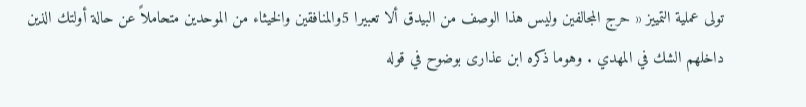تولى عملية التمييز « حرج المجالفين وليس هذا الوصف من البيدق ألا تعبيرا 5والمنافقين والخيثاء من الموحدين متحاملاً عن حالة أولتك الذين داخلهم الشك في المهدي . وهوما ذكره ابن عذارى بوضوح في قوله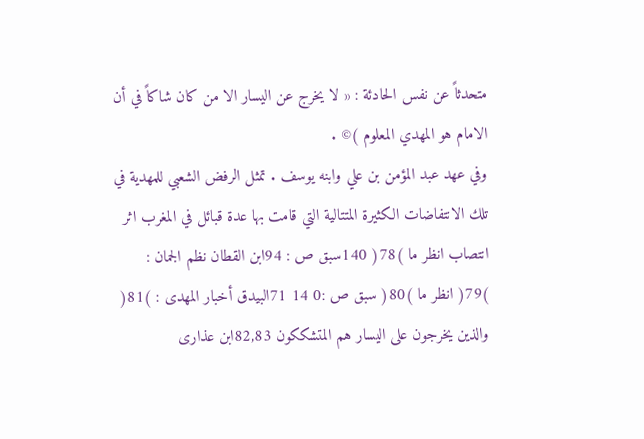متحدثاً عن نفس الحادئة : « لا يخرج عن اليسار الا من كان شاكاً في أن الامام هو المهدي المعلوم )© .
وفي عهد عبد المؤمن بن علي وابنه يوسف . تمثل الرفض الشعبي للمهدية في تلك الانتفاضات الكثيرة المتتالية التي قامت بها عدة قبائل في المغرب اثر انتصاب انظر ما )78( 140سبق ص : 94ابن القطان نظم الجمان : )79( انظر ما )80( سبق ص :0 14 71البيدق أخبار المهدى : )81( والذين يخرجون على اليسار هم المتشككون 82,83ابن عذارى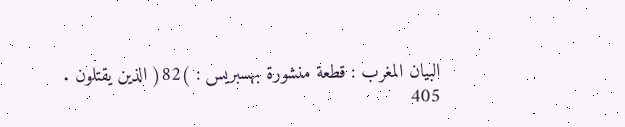البيان المغرب : قطعة منشورة بهسبريس : )82( الذين يقتلون .
405